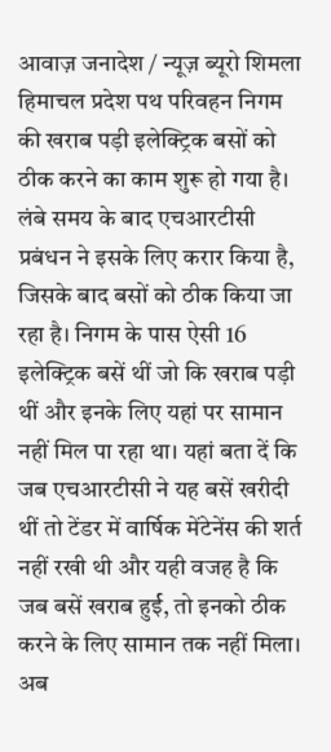आवाज़ जनादेश / न्यूज़ ब्यूरो शिमला
हिमाचल प्रदेश पथ परिवहन निगम की खराब पड़ी इलेक्ट्रिक बसों को ठीक करने का काम शुरू हो गया है। लंबे समय के बाद एचआरटीसी प्रबंधन ने इसके लिए करार किया है, जिसके बाद बसों को ठीक किया जा रहा है। निगम के पास ऐसी 16 इलेक्ट्रिक बसें थीं जो कि खराब पड़ी थीं और इनके लिए यहां पर सामान नहीं मिल पा रहा था। यहां बता दें कि जब एचआरटीसी ने यह बसें खरीदी थीं तो टेंडर में वार्षिक मेंटेनेंस की शर्त नहीं रखी थी और यही वजह है कि जब बसें खराब हुर्ई, तो इनको ठीक करने के लिए सामान तक नहीं मिला। अब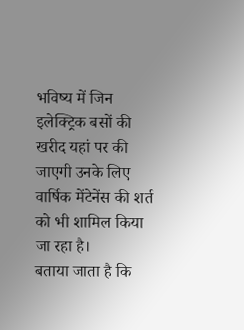भविष्य में जिन इलेक्ट्रिक बसों की खरीद यहां पर की जाएगी उनके लिए वार्षिक मेंटेनेंस की शर्त को भी शामिल किया जा रहा है।
बताया जाता है कि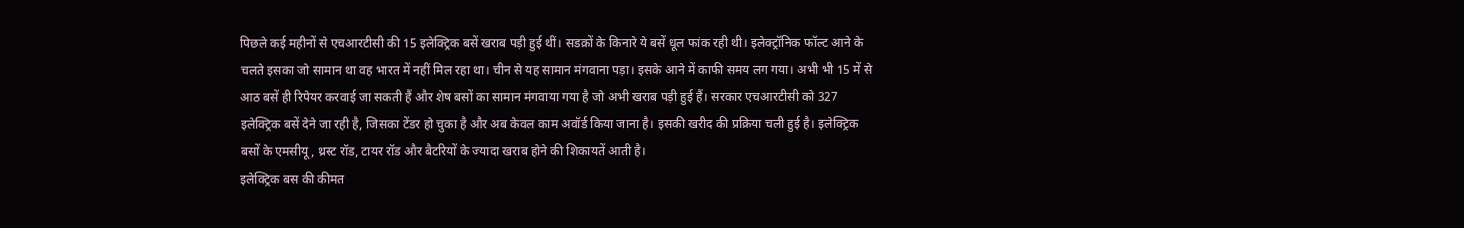पिछले कई महीनों से एचआरटीसी की 15 इलेक्ट्रिक बसें खराब पड़ी हुई थीं। सडक़ों के किनारे ये बसें धूल फांक रही थी। इलेक्ट्रॉनिक फॉल्ट आने के चलते इसका जो सामान था वह भारत में नहीं मिल रहा था। चीन से यह सामान मंगवाना पड़ा। इसके आने में काफी समय लग गया। अभी भी 15 में से आठ बसें ही रिपेयर करवाई जा सकती हैं और शेष बसों का सामान मंगवाया गया है जो अभी खराब पड़ी हुई हैं। सरकार एचआरटीसी को 327 इलेक्ट्रिक बसें देने जा रही है, जिसका टेंडर हो चुका है और अब केवल काम अवॉर्ड किया जाना है। इसकी खरीद की प्रक्रिया चली हुई है। इलेक्ट्रिक बसों के एमसीयू, थ्रस्ट रॉड, टायर रॉड और बैटरियों के ज्यादा खराब होने की शिकायतें आती है।
इलेक्ट्रिक बस की कीमत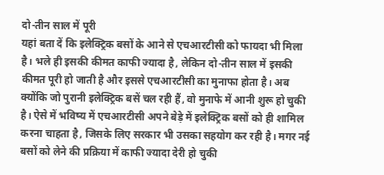दो-तीन साल में पूरी
यहां बता दें कि इलेक्ट्रिक बसों के आने से एचआरटीसी को फायदा भी मिला है। भले ही इसकी कीमत काफी ज्यादा है, लेकिन दो-तीन साल में इसकी कीमत पूरी हो जाती है और इससे एचआरटीसी का मुनाफा होता है। अब क्योंकि जो पुरानी इलेक्ट्रिक बसें चल रही हैं, वो मुनाफे में आनी शुरू हो चुकी है। ऐसे में भविष्य में एचआरटीसी अपने बेड़े में इलेक्ट्रिक बसों को ही शामिल करना चाहता है, जिसके लिए सरकार भी उसका सहयोग कर रही है। मगर नई बसों को लेने की प्रक्रिया में काफी ज्यादा देरी हो चुकी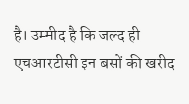है। उम्मीद है कि जल्द ही एचआरटीसी इन बसों की खरीद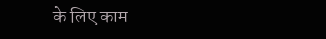के लिए काम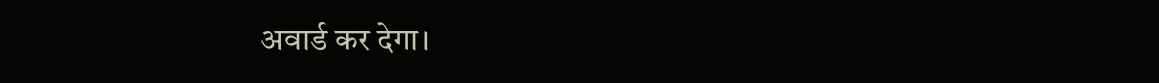अवार्ड कर देगा।